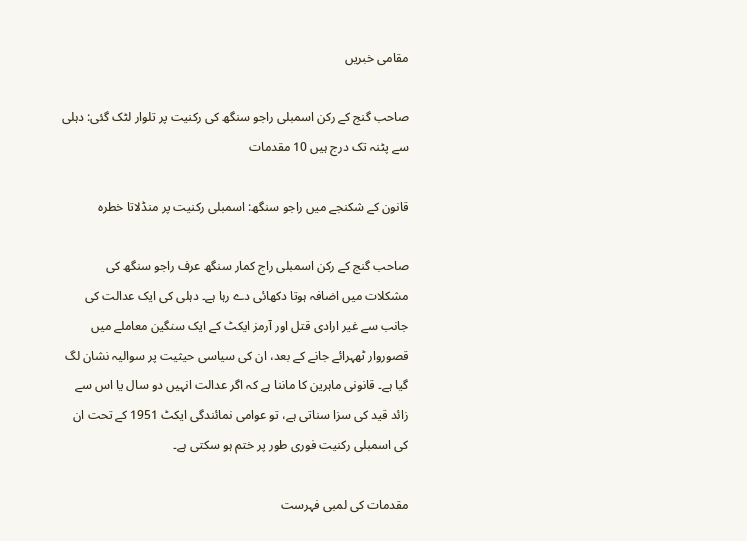مقامی خبریں

صاحب گنج کے رکن اسمبلی راجو سنگھ کی رکنیت پر تلوار لٹک گئی: دہلی سے پٹنہ تک درج ہیں 10 مقدمات

قانون کے شکنجے میں راجو سنگھ: اسمبلی رکنیت پر منڈلاتا خطرہ

صاحب گنج کے رکن اسمبلی راج کمار سنگھ عرف راجو سنگھ کی مشکلات میں اضافہ ہوتا دکھائی دے رہا ہے۔ دہلی کی ایک عدالت کی جانب سے غیر ارادی قتل اور آرمز ایکٹ کے ایک سنگین معاملے میں قصوروار ٹھہرائے جانے کے بعد، ان کی سیاسی حیثیت پر سوالیہ نشان لگ گیا ہے۔ قانونی ماہرین کا ماننا ہے کہ اگر عدالت انہیں دو سال یا اس سے زائد قید کی سزا سناتی ہے، تو عوامی نمائندگی ایکٹ 1951 کے تحت ان کی اسمبلی رکنیت فوری طور پر ختم ہو سکتی ہے۔

مقدمات کی لمبی فہرست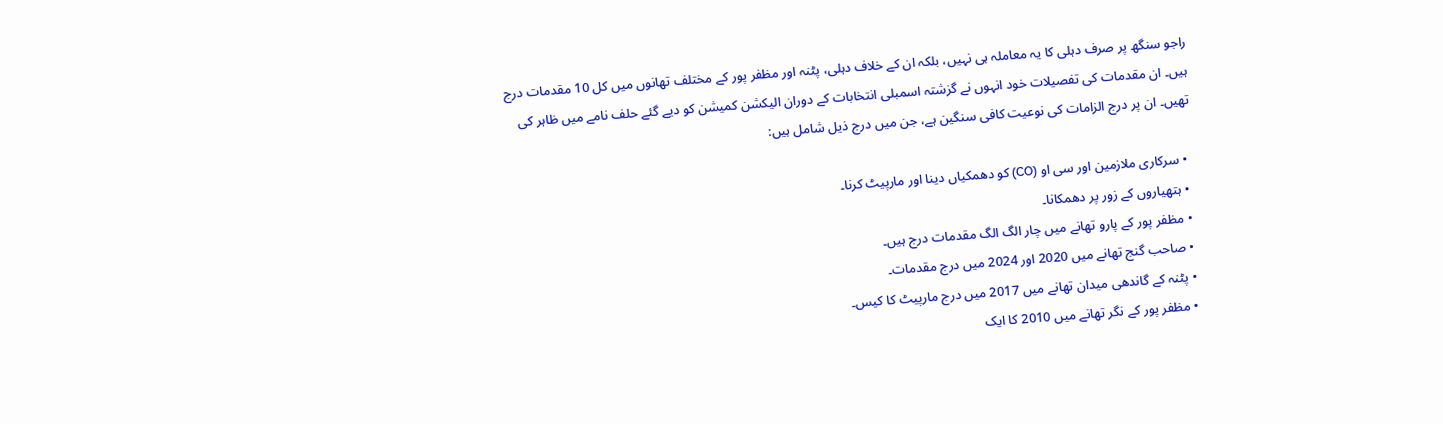راجو سنگھ پر صرف دہلی کا یہ معاملہ ہی نہیں، بلکہ ان کے خلاف دہلی، پٹنہ اور مظفر پور کے مختلف تھانوں میں کل 10 مقدمات درج ہیں۔ ان مقدمات کی تفصیلات خود انہوں نے گزشتہ اسمبلی انتخابات کے دوران الیکشن کمیشن کو دیے گئے حلف نامے میں ظاہر کی تھیں۔ ان پر درج الزامات کی نوعیت کافی سنگین ہے، جن میں درج ذیل شامل ہیں:

  • سرکاری ملازمین اور سی او (CO) کو دھمکیاں دینا اور مارپیٹ کرنا۔
  • ہتھیاروں کے زور پر دھمکانا۔
  • مظفر پور کے پارو تھانے میں چار الگ الگ مقدمات درج ہیں۔
  • صاحب گنج تھانے میں 2020 اور 2024 میں درج مقدمات۔
  • پٹنہ کے گاندھی میدان تھانے میں 2017 میں درج مارپیٹ کا کیس۔
  • مظفر پور کے نگر تھانے میں 2010 کا ایک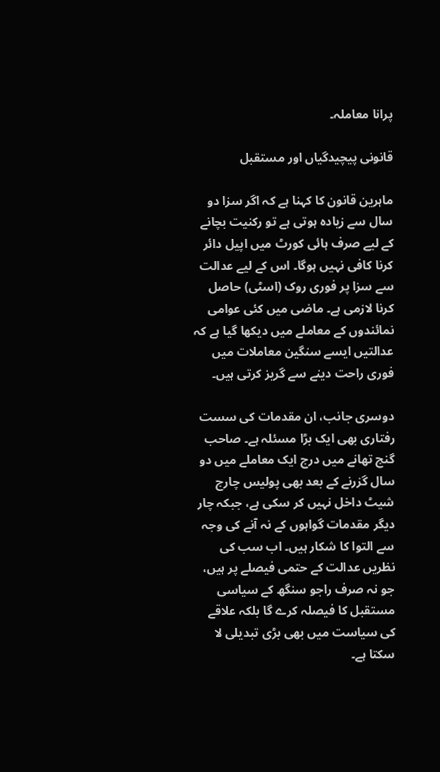پرانا معاملہ۔

قانونی پیچیدگیاں اور مستقبل

ماہرین قانون کا کہنا ہے کہ اگر سزا دو سال سے زیادہ ہوتی ہے تو رکنیت بچانے کے لیے صرف ہائی کورٹ میں اپیل دائر کرنا کافی نہیں ہوگا۔ اس کے لیے عدالت سے سزا پر فوری روک (اسٹی) حاصل کرنا لازمی ہے۔ ماضی میں کئی عوامی نمائندوں کے معاملے میں دیکھا گیا ہے کہ عدالتیں ایسے سنگین معاملات میں فوری راحت دینے سے گریز کرتی ہیں۔

دوسری جانب، ان مقدمات کی سست رفتاری بھی ایک بڑا مسئلہ ہے۔ صاحب گنج تھانے میں درج ایک معاملے میں دو سال گزرنے کے بعد بھی پولیس چارج شیٹ داخل نہیں کر سکی ہے، جبکہ چار دیگر مقدمات گواہوں کے نہ آنے کی وجہ سے التوا کا شکار ہیں۔ اب سب کی نظریں عدالت کے حتمی فیصلے پر ہیں، جو نہ صرف راجو سنگھ کے سیاسی مستقبل کا فیصلہ کرے گا بلکہ علاقے کی سیاست میں بھی بڑی تبدیلی لا سکتا ہے۔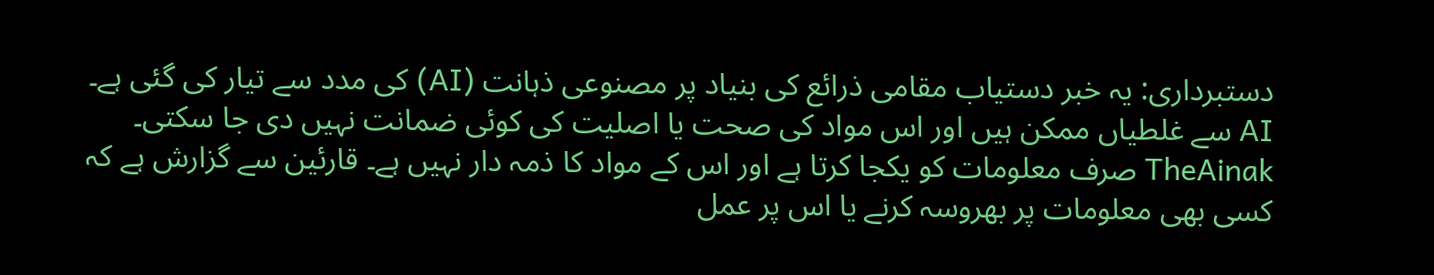دستبرداری: یہ خبر دستیاب مقامی ذرائع کی بنیاد پر مصنوعی ذہانت (AI) کی مدد سے تیار کی گئی ہے۔ AI سے غلطیاں ممکن ہیں اور اس مواد کی صحت یا اصلیت کی کوئی ضمانت نہیں دی جا سکتی۔ TheAinak صرف معلومات کو یکجا کرتا ہے اور اس کے مواد کا ذمہ دار نہیں ہے۔ قارئین سے گزارش ہے کہ کسی بھی معلومات پر بھروسہ کرنے یا اس پر عمل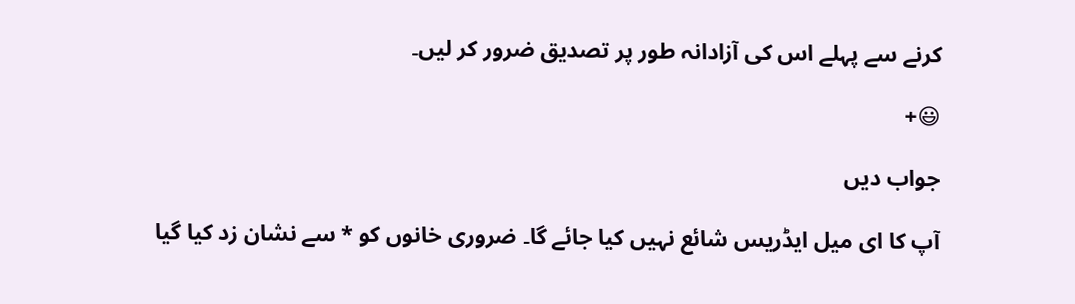کرنے سے پہلے اس کی آزادانہ طور پر تصدیق ضرور کر لیں۔

😃+

جواب دیں

آپ کا ای میل ایڈریس شائع نہیں کیا جائے گا۔ ضروری خانوں کو * سے نشان زد کیا گیا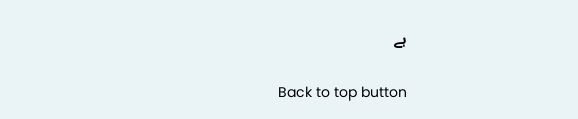ہے

Back to top button